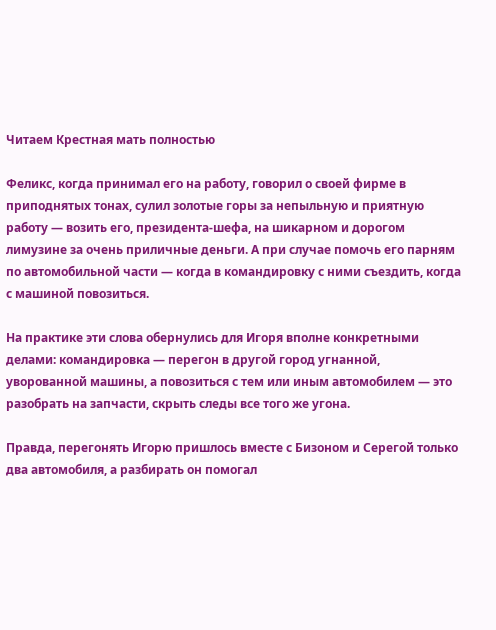Читаем Крестная мать полностью

Феликс, когда принимал его на работу, говорил о своей фирме в приподнятых тонах, сулил золотые горы за непыльную и приятную работу — возить его, президента-шефа, на шикарном и дорогом лимузине за очень приличные деньги. А при случае помочь его парням по автомобильной части — когда в командировку с ними съездить, когда с машиной повозиться.

На практике эти слова обернулись для Игоря вполне конкретными делами: командировка — перегон в другой город угнанной, уворованной машины, а повозиться с тем или иным автомобилем — это разобрать на запчасти, скрыть следы все того же угона.

Правда, перегонять Игорю пришлось вместе с Бизоном и Серегой только два автомобиля, а разбирать он помогал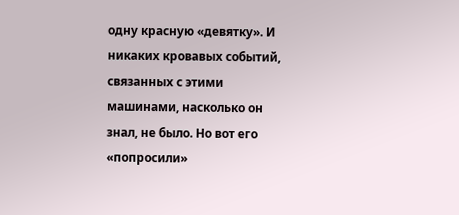одну красную «девятку». И никаких кровавых событий, связанных с этими машинами, насколько он знал, не было. Но вот его «попросили»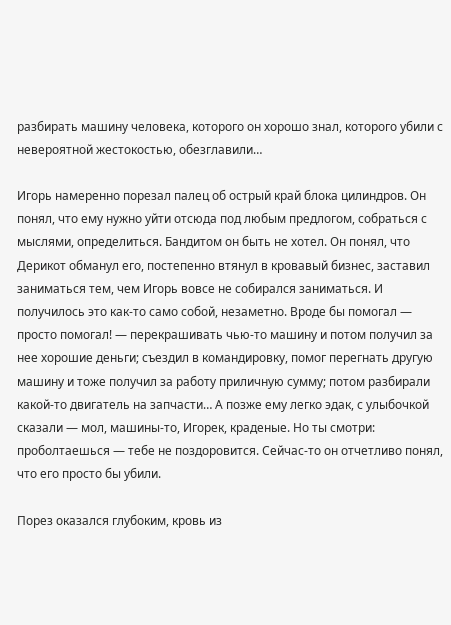разбирать машину человека, которого он хорошо знал, которого убили с невероятной жестокостью, обезглавили…

Игорь намеренно порезал палец об острый край блока цилиндров. Он понял, что ему нужно уйти отсюда под любым предлогом, собраться с мыслями, определиться. Бандитом он быть не хотел. Он понял, что Дерикот обманул его, постепенно втянул в кровавый бизнес, заставил заниматься тем, чем Игорь вовсе не собирался заниматься. И получилось это как-то само собой, незаметно. Вроде бы помогал — просто помогал! — перекрашивать чью-то машину и потом получил за нее хорошие деньги; съездил в командировку, помог перегнать другую машину и тоже получил за работу приличную сумму; потом разбирали какой-то двигатель на запчасти… А позже ему легко эдак, с улыбочкой сказали — мол, машины-то, Игорек, краденые. Но ты смотри: проболтаешься — тебе не поздоровится. Сейчас-то он отчетливо понял, что его просто бы убили.

Порез оказался глубоким, кровь из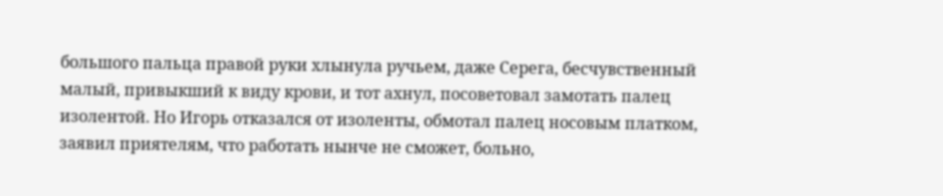большого пальца правой руки хлынула ручьем, даже Серега, бесчувственный малый, привыкший к виду крови, и тот ахнул, посоветовал замотать палец изолентой. Но Игорь отказался от изоленты, обмотал палец носовым платком, заявил приятелям, что работать нынче не сможет, больно,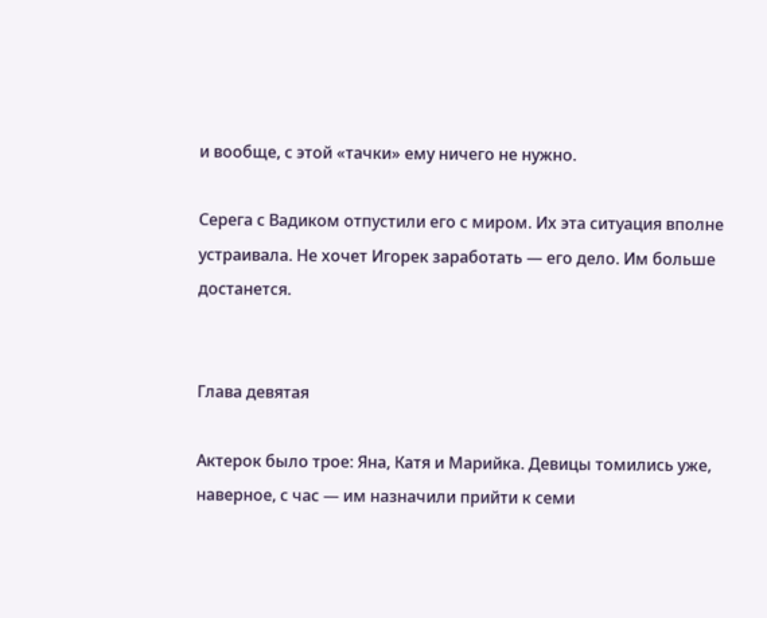и вообще, с этой «тачки» ему ничего не нужно.

Серега с Вадиком отпустили его с миром. Их эта ситуация вполне устраивала. Не хочет Игорек заработать — его дело. Им больше достанется.


Глава девятая

Актерок было трое: Яна, Катя и Марийка. Девицы томились уже, наверное, с час — им назначили прийти к семи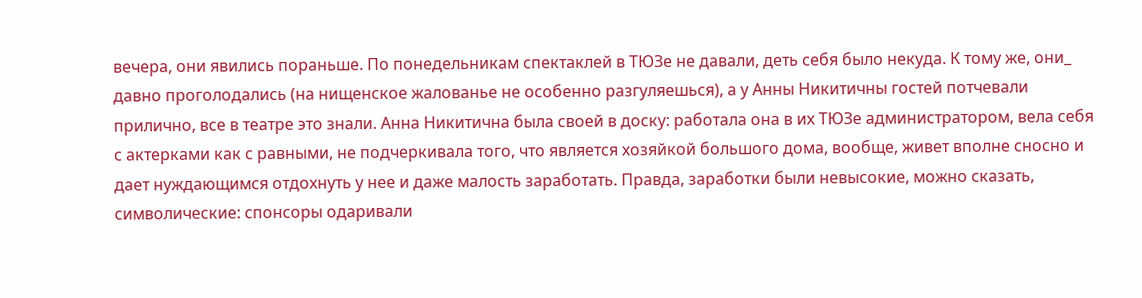вечера, они явились пораньше. По понедельникам спектаклей в ТЮЗе не давали, деть себя было некуда. К тому же, они_ давно проголодались (на нищенское жалованье не особенно разгуляешься), а у Анны Никитичны гостей потчевали прилично, все в театре это знали. Анна Никитична была своей в доску: работала она в их ТЮЗе администратором, вела себя с актерками как с равными, не подчеркивала того, что является хозяйкой большого дома, вообще, живет вполне сносно и дает нуждающимся отдохнуть у нее и даже малость заработать. Правда, заработки были невысокие, можно сказать, символические: спонсоры одаривали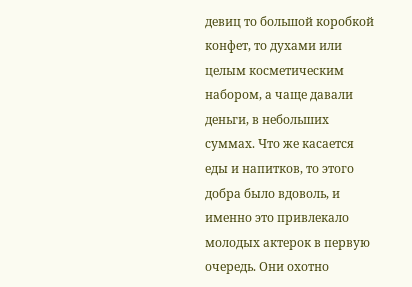девиц то большой коробкой конфет, то духами или целым косметическим набором, а чаще давали деньги, в небольших суммах. Что же касается еды и напитков, то этого добра было вдоволь, и именно это привлекало молодых актерок в первую очередь. Они охотно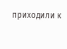приходили к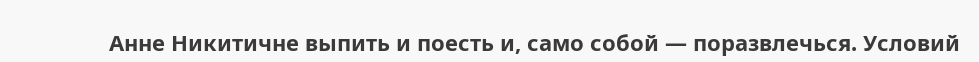Анне Никитичне выпить и поесть и, само собой — поразвлечься. Условий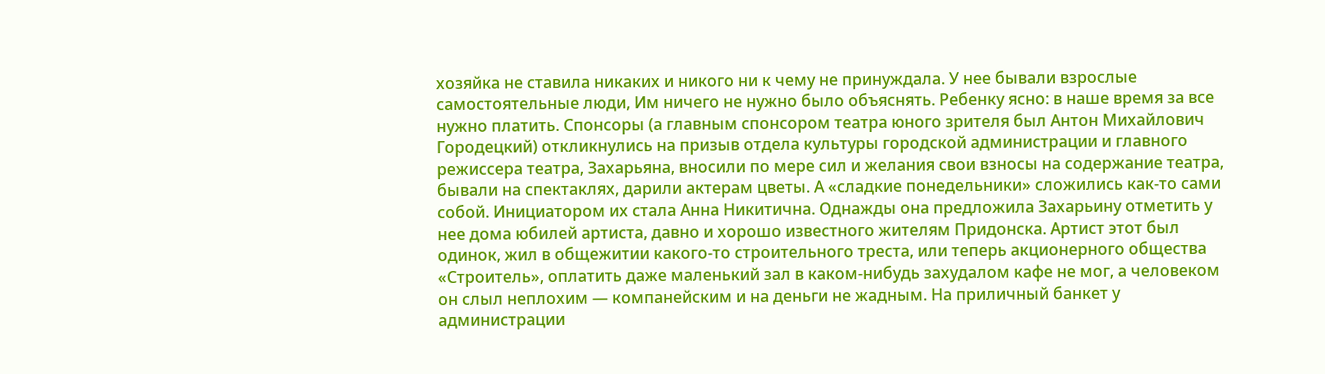хозяйка не ставила никаких и никого ни к чему не принуждала. У нее бывали взрослые самостоятельные люди, Им ничего не нужно было объяснять. Ребенку ясно: в наше время за все нужно платить. Спонсоры (а главным спонсором театра юного зрителя был Антон Михайлович Городецкий) откликнулись на призыв отдела культуры городской администрации и главного режиссера театра, Захарьяна, вносили по мере сил и желания свои взносы на содержание театра, бывали на спектаклях, дарили актерам цветы. А «сладкие понедельники» сложились как-то сами собой. Инициатором их стала Анна Никитична. Однажды она предложила Захарьину отметить у нее дома юбилей артиста, давно и хорошо известного жителям Придонска. Артист этот был одинок, жил в общежитии какого-то строительного треста, или теперь акционерного общества «Строитель», оплатить даже маленький зал в каком-нибудь захудалом кафе не мог, а человеком он слыл неплохим — компанейским и на деньги не жадным. На приличный банкет у администрации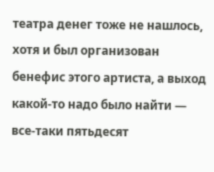театра денег тоже не нашлось, хотя и был организован бенефис этого артиста, а выход какой-то надо было найти — все-таки пятьдесят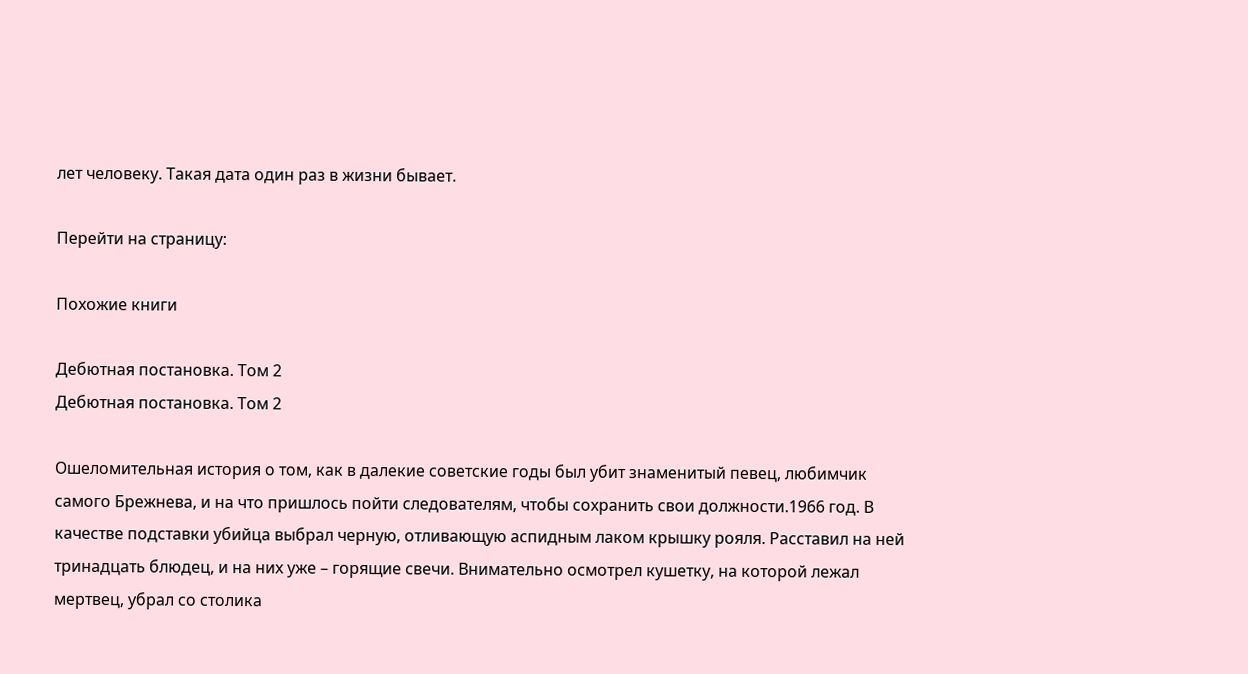лет человеку. Такая дата один раз в жизни бывает.

Перейти на страницу:

Похожие книги

Дебютная постановка. Том 2
Дебютная постановка. Том 2

Ошеломительная история о том, как в далекие советские годы был убит знаменитый певец, любимчик самого Брежнева, и на что пришлось пойти следователям, чтобы сохранить свои должности.1966 год. В качестве подставки убийца выбрал черную, отливающую аспидным лаком крышку рояля. Расставил на ней тринадцать блюдец, и на них уже – горящие свечи. Внимательно осмотрел кушетку, на которой лежал мертвец, убрал со столика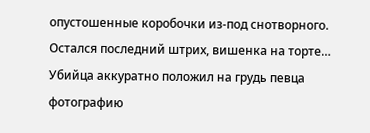опустошенные коробочки из-под снотворного. Остался последний штрих, вишенка на торте… Убийца аккуратно положил на грудь певца фотографию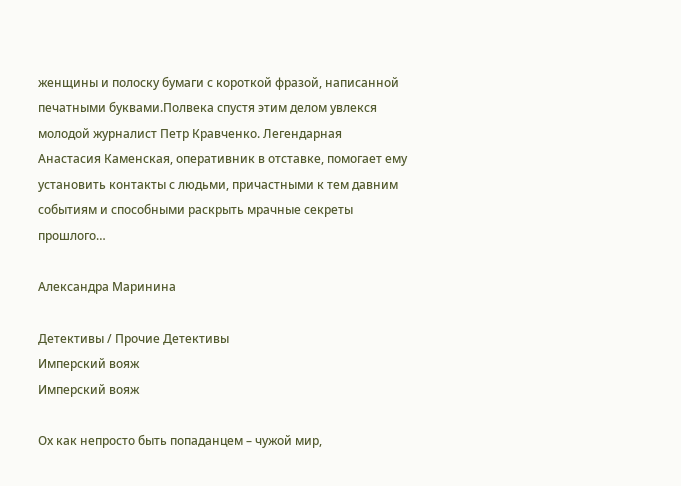женщины и полоску бумаги с короткой фразой, написанной печатными буквами.Полвека спустя этим делом увлекся молодой журналист Петр Кравченко. Легендарная Анастасия Каменская, оперативник в отставке, помогает ему установить контакты с людьми, причастными к тем давним событиям и способными раскрыть мрачные секреты прошлого…

Александра Маринина

Детективы / Прочие Детективы
Имперский вояж
Имперский вояж

Ох как непросто быть попаданцем – чужой мир,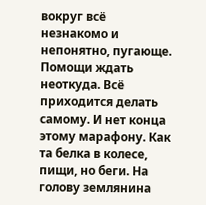вокруг всё незнакомо и непонятно, пугающе. Помощи ждать неоткуда. Всё приходится делать самому. И нет конца этому марафону. Как та белка в колесе, пищи, но беги. На голову землянина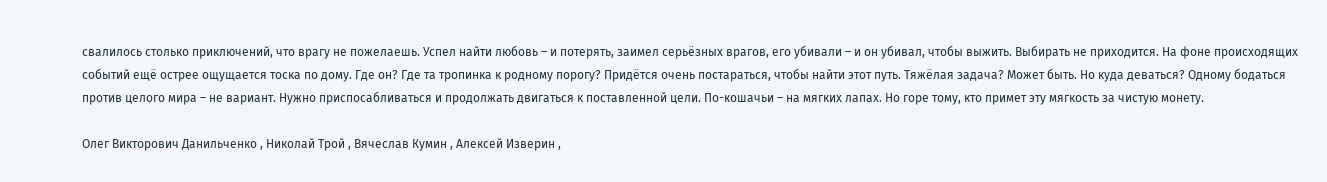свалилось столько приключений, что врагу не пожелаешь. Успел найти любовь – и потерять, заимел серьёзных врагов, его убивали – и он убивал, чтобы выжить. Выбирать не приходится. На фоне происходящих событий ещё острее ощущается тоска по дому. Где он? Где та тропинка к родному порогу? Придётся очень постараться, чтобы найти этот путь. Тяжёлая задача? Может быть. Но куда деваться? Одному бодаться против целого мира – не вариант. Нужно приспосабливаться и продолжать двигаться к поставленной цели. По-кошачьи – на мягких лапах. Но горе тому, кто примет эту мягкость за чистую монету.

Олег Викторович Данильченко , Николай Трой , Вячеслав Кумин , Алексей Изверин ,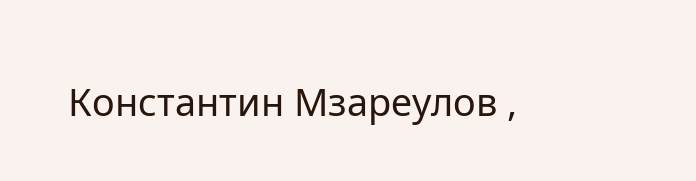Константин Мзареулов ,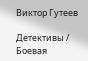Виктор Гутеев

Детективы / Боевая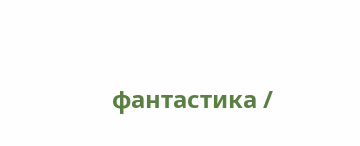фантастика /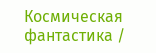Космическая фантастика /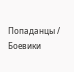Попаданцы / Боевики